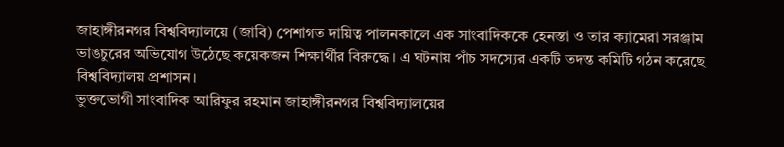জাহাঙ্গীরনগর বিশ্ববিদ্যালয়ে (জাবি) পেশাগত দায়িত্ব পালনকালে এক সাংবাদিককে হেনস্তা ও তার ক্যামেরা সরঞ্জাম ভাঙচুরের অভিযোগ উঠেছে কয়েকজন শিক্ষার্থীর বিরুদ্ধে। এ ঘটনায় পাঁচ সদস্যের একটি তদন্ত কমিটি গঠন করেছে বিশ্ববিদ্যালয় প্রশাসন।
ভুক্তভোগী সাংবাদিক আরিফুর রহমান জাহাঙ্গীরনগর বিশ্ববিদ্যালয়ের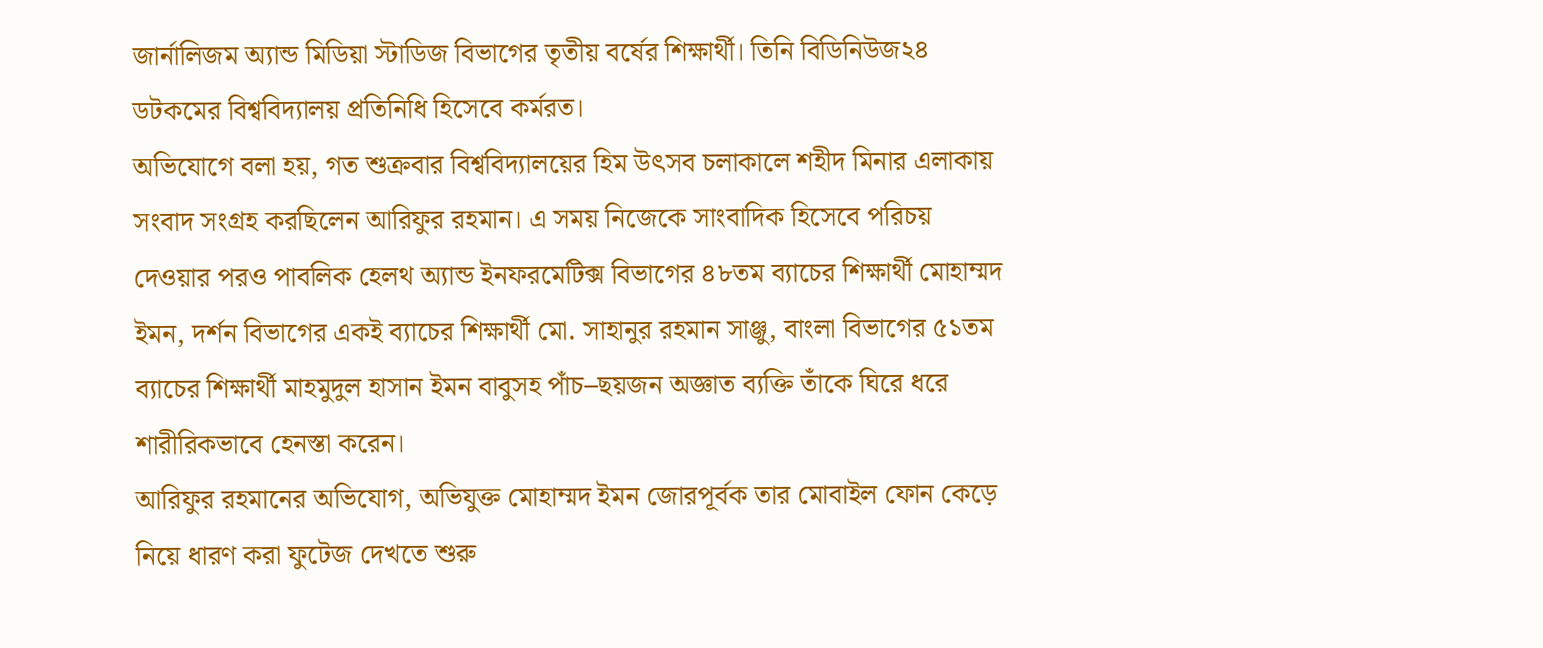জার্নালিজম অ্যান্ড মিডিয়া স্টাডিজ বিভাগের তৃতীয় বর্ষের শিক্ষার্থী। তিনি বিডিনিউজ২৪ ডটকমের বিশ্ববিদ্যালয় প্রতিনিধি হিসেবে কর্মরত।
অভিযোগে বলা হয়, গত শুক্রবার বিশ্ববিদ্যালয়ের হিম উৎসব চলাকালে শহীদ মিনার এলাকায় সংবাদ সংগ্রহ করছিলেন আরিফুর রহমান। এ সময় নিজেকে সাংবাদিক হিসেবে পরিচয় দেওয়ার পরও পাবলিক হেলথ অ্যান্ড ইনফরমেটিক্স বিভাগের ৪৮তম ব্যাচের শিক্ষার্থী মোহাম্মদ ইমন, দর্শন বিভাগের একই ব্যাচের শিক্ষার্থী মো. সাহানুর রহমান সাঞ্জু, বাংলা বিভাগের ৫১তম ব্যাচের শিক্ষার্থী মাহমুদুল হাসান ইমন বাবুসহ পাঁচ–ছয়জন অজ্ঞাত ব্যক্তি তাঁকে ঘিরে ধরে শারীরিকভাবে হেনস্তা করেন।
আরিফুর রহমানের অভিযোগ, অভিযুক্ত মোহাম্মদ ইমন জোরপূর্বক তার মোবাইল ফোন কেড়ে নিয়ে ধারণ করা ফুটেজ দেখতে শুরু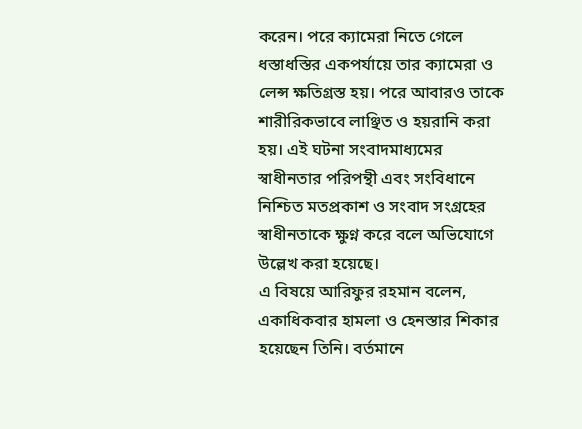করেন। পরে ক্যামেরা নিতে গেলে ধস্তাধস্তির একপর্যায়ে তার ক্যামেরা ও লেন্স ক্ষতিগ্রস্ত হয়। পরে আবারও তাকে শারীরিকভাবে লাঞ্ছিত ও হয়রানি করা হয়। এই ঘটনা সংবাদমাধ্যমের স্বাধীনতার পরিপন্থী এবং সংবিধানে নিশ্চিত মতপ্রকাশ ও সংবাদ সংগ্রহের স্বাধীনতাকে ক্ষুণ্ন করে বলে অভিযোগে উল্লেখ করা হয়েছে।
এ বিষয়ে আরিফুর রহমান বলেন, একাধিকবার হামলা ও হেনস্তার শিকার হয়েছেন তিনি। বর্তমানে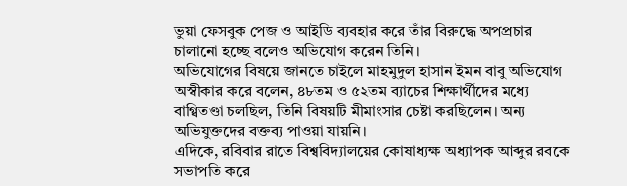ভুয়া ফেসবুক পেজ ও আইডি ব্যবহার করে তাঁর বিরুদ্ধে অপপ্রচার চালানো হচ্ছে বলেও অভিযোগ করেন তিনি।
অভিযোগের বিষয়ে জানতে চাইলে মাহমুদুল হাসান ইমন বাবু অভিযোগ অস্বীকার করে বলেন, ৪৮তম ও ৫২তম ব্যাচের শিক্ষার্থীদের মধ্যে বাগ্বিতণ্ডা চলছিল, তিনি বিষয়টি মীমাংসার চেষ্টা করছিলেন। অন্য অভিযুক্তদের বক্তব্য পাওয়া যায়নি।
এদিকে, রবিবার রাতে বিশ্ববিদ্যালয়ের কোষাধ্যক্ষ অধ্যাপক আব্দুর রবকে সভাপতি করে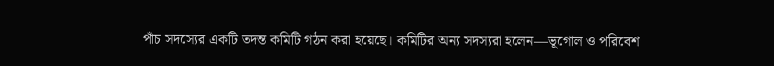পাঁচ সদস্যের একটি তদন্ত কমিটি গঠন করা হয়েছে। কমিটির অন্য সদস্যরা হলেন—ভূগোল ও পরিবেশ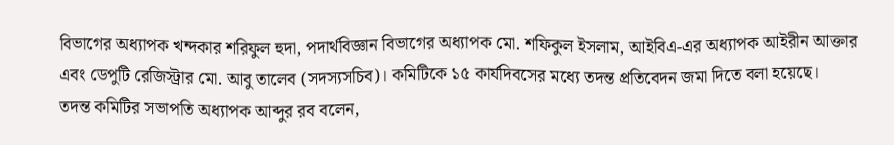বিভাগের অধ্যাপক খন্দকার শরিফুল হুদা, পদার্থবিজ্ঞান বিভাগের অধ্যাপক মো. শফিকুল ইসলাম, আইবিএ-এর অধ্যাপক আইরীন আক্তার এবং ডেপুটি রেজিস্ট্রার মো. আবু তালেব (সদস্যসচিব)। কমিটিকে ১৫ কার্যদিবসের মধ্যে তদন্ত প্রতিবেদন জমা দিতে বলা হয়েছে।
তদন্ত কমিটির সভাপতি অধ্যাপক আব্দুর রব বলেন,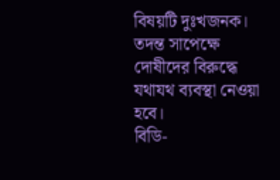বিষয়টি দুঃখজনক। তদন্ত সাপেক্ষে দোষীদের বিরুদ্ধে যথাযথ ব্যবস্থা নেওয়া হবে।
বিডি-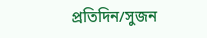প্রতিদিন/সুজন